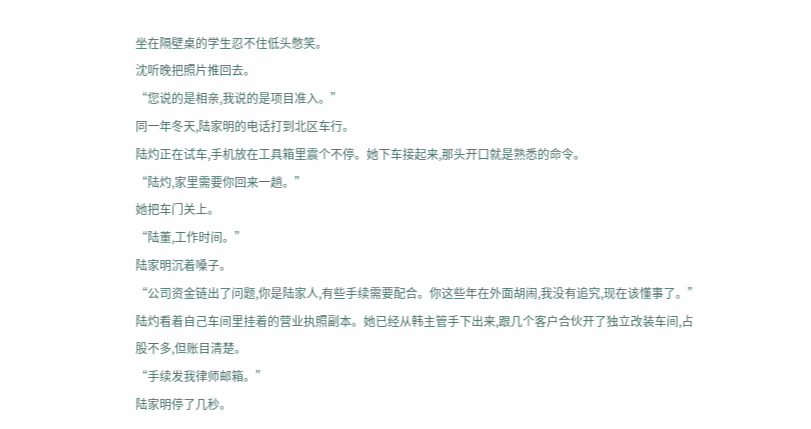坐在隔壁桌的学生忍不住低头憋笑。
沈听晚把照片推回去。
“您说的是相亲,我说的是项目准入。”
同一年冬天,陆家明的电话打到北区车行。
陆灼正在试车,手机放在工具箱里震个不停。她下车接起来,那头开口就是熟悉的命令。
“陆灼,家里需要你回来一趟。”
她把车门关上。
“陆董,工作时间。”
陆家明沉着嗓子。
“公司资金链出了问题,你是陆家人,有些手续需要配合。你这些年在外面胡闹,我没有追究,现在该懂事了。”
陆灼看着自己车间里挂着的营业执照副本。她已经从韩主管手下出来,跟几个客户合伙开了独立改装车间,占股不多,但账目清楚。
“手续发我律师邮箱。”
陆家明停了几秒。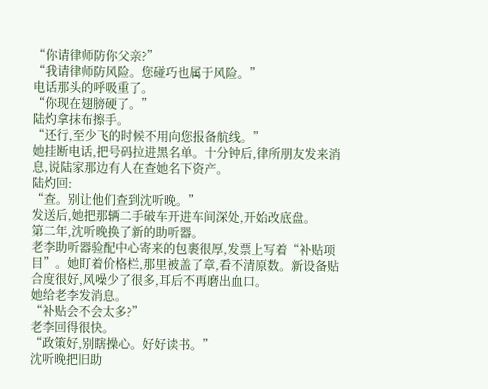“你请律师防你父亲?”
“我请律师防风险。您碰巧也属于风险。”
电话那头的呼吸重了。
“你现在翅膀硬了。”
陆灼拿抹布擦手。
“还行,至少飞的时候不用向您报备航线。”
她挂断电话,把号码拉进黑名单。十分钟后,律所朋友发来消息,说陆家那边有人在查她名下资产。
陆灼回:
“查。别让他们查到沈听晚。”
发送后,她把那辆二手破车开进车间深处,开始改底盘。
第二年,沈听晚换了新的助听器。
老李助听器验配中心寄来的包裹很厚,发票上写着“补贴项目”。她盯着价格栏,那里被盖了章,看不清原数。新设备贴合度很好,风噪少了很多,耳后不再磨出血口。
她给老李发消息。
“补贴会不会太多?”
老李回得很快。
“政策好,别瞎操心。好好读书。”
沈听晚把旧助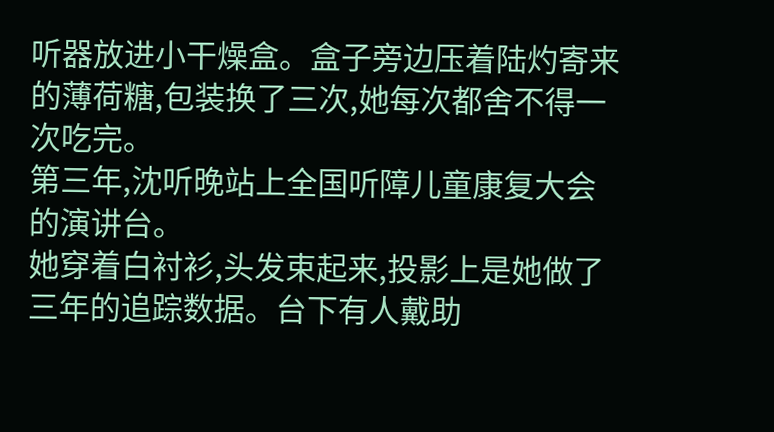听器放进小干燥盒。盒子旁边压着陆灼寄来的薄荷糖,包装换了三次,她每次都舍不得一次吃完。
第三年,沈听晚站上全国听障儿童康复大会的演讲台。
她穿着白衬衫,头发束起来,投影上是她做了三年的追踪数据。台下有人戴助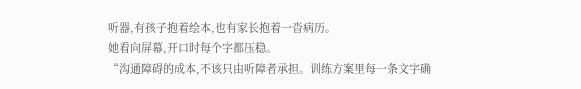听器,有孩子抱着绘本,也有家长抱着一沓病历。
她看向屏幕,开口时每个字都压稳。
“沟通障碍的成本,不该只由听障者承担。训练方案里每一条文字确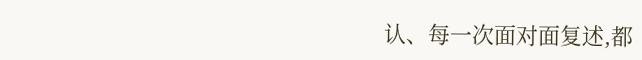认、每一次面对面复述,都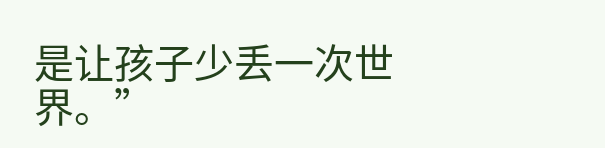是让孩子少丢一次世界。”